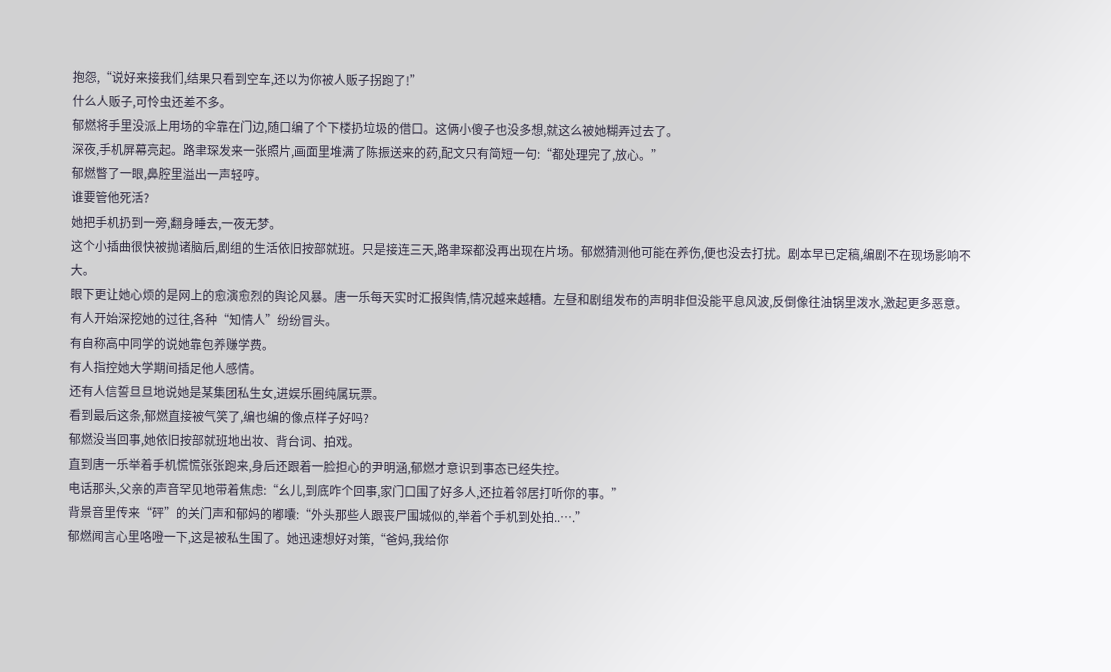抱怨,“说好来接我们,结果只看到空车,还以为你被人贩子拐跑了!”
什么人贩子,可怜虫还差不多。
郁燃将手里没派上用场的伞靠在门边,随口编了个下楼扔垃圾的借口。这俩小傻子也没多想,就这么被她糊弄过去了。
深夜,手机屏幕亮起。路聿琛发来一张照片,画面里堆满了陈振送来的药,配文只有简短一句:“都处理完了,放心。”
郁燃瞥了一眼,鼻腔里溢出一声轻哼。
谁要管他死活?
她把手机扔到一旁,翻身睡去,一夜无梦。
这个小插曲很快被抛诸脑后,剧组的生活依旧按部就班。只是接连三天,路聿琛都没再出现在片场。郁燃猜测他可能在养伤,便也没去打扰。剧本早已定稿,编剧不在现场影响不大。
眼下更让她心烦的是网上的愈演愈烈的舆论风暴。唐一乐每天实时汇报舆情,情况越来越糟。左昼和剧组发布的声明非但没能平息风波,反倒像往油锅里泼水,激起更多恶意。
有人开始深挖她的过往,各种“知情人”纷纷冒头。
有自称高中同学的说她靠包养赚学费。
有人指控她大学期间插足他人感情。
还有人信誓旦旦地说她是某集团私生女,进娱乐圈纯属玩票。
看到最后这条,郁燃直接被气笑了,编也编的像点样子好吗?
郁燃没当回事,她依旧按部就班地出妆、背台词、拍戏。
直到唐一乐举着手机慌慌张张跑来,身后还跟着一脸担心的尹明涵,郁燃才意识到事态已经失控。
电话那头,父亲的声音罕见地带着焦虑:“幺儿,到底咋个回事,家门口围了好多人,还拉着邻居打听你的事。”
背景音里传来“砰”的关门声和郁妈的嘟囔:“外头那些人跟丧尸围城似的,举着个手机到处拍..….”
郁燃闻言心里咯噔一下,这是被私生围了。她迅速想好对策,“爸妈,我给你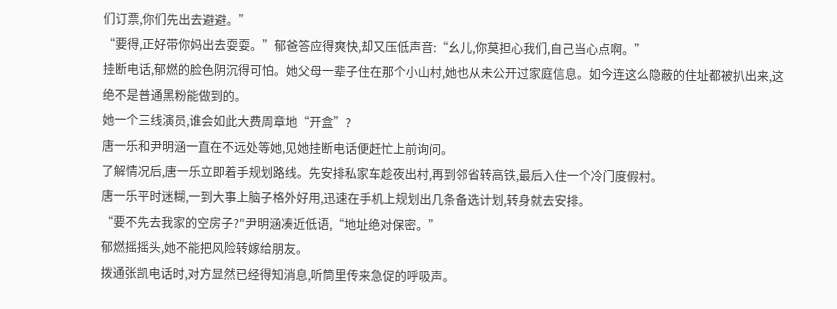们订票,你们先出去避避。”
“要得,正好带你妈出去耍耍。”郁爸答应得爽快,却又压低声音:“幺儿,你莫担心我们,自己当心点啊。”
挂断电话,郁燃的脸色阴沉得可怕。她父母一辈子住在那个小山村,她也从未公开过家庭信息。如今连这么隐蔽的住址都被扒出来,这绝不是普通黑粉能做到的。
她一个三线演员,谁会如此大费周章地“开盒”?
唐一乐和尹明涵一直在不远处等她,见她挂断电话便赶忙上前询问。
了解情况后,唐一乐立即着手规划路线。先安排私家车趁夜出村,再到邻省转高铁,最后入住一个冷门度假村。
唐一乐平时迷糊,一到大事上脑子格外好用,迅速在手机上规划出几条备选计划,转身就去安排。
“要不先去我家的空房子?"尹明涵凑近低语,“地址绝对保密。”
郁燃摇摇头,她不能把风险转嫁给朋友。
拨通张凯电话时,对方显然已经得知消息,听筒里传来急促的呼吸声。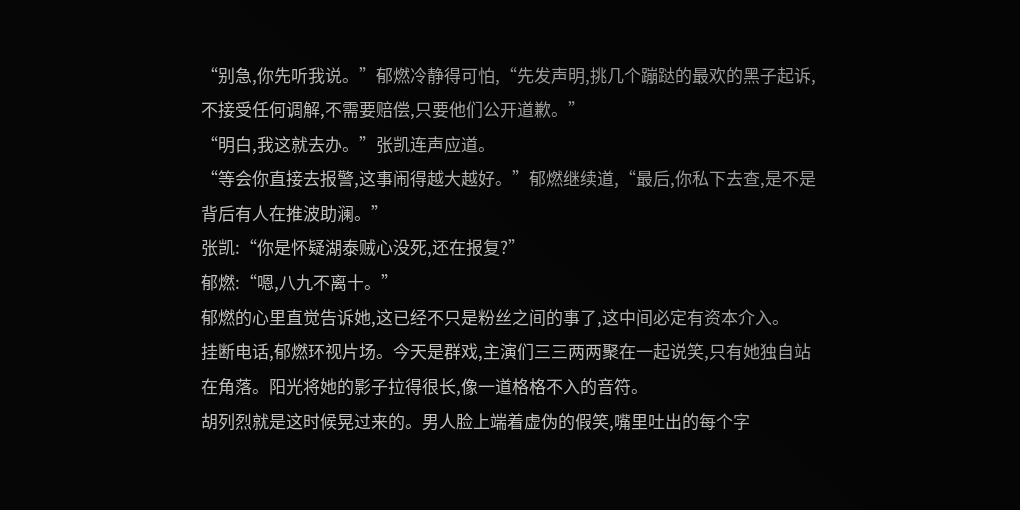“别急,你先听我说。”郁燃冷静得可怕,“先发声明,挑几个蹦跶的最欢的黑子起诉,不接受任何调解,不需要赔偿,只要他们公开道歉。”
“明白,我这就去办。”张凯连声应道。
“等会你直接去报警,这事闹得越大越好。”郁燃继续道,“最后,你私下去查,是不是背后有人在推波助澜。”
张凯:“你是怀疑湖泰贼心没死,还在报复?”
郁燃:“嗯,八九不离十。”
郁燃的心里直觉告诉她,这已经不只是粉丝之间的事了,这中间必定有资本介入。
挂断电话,郁燃环视片场。今天是群戏,主演们三三两两聚在一起说笑,只有她独自站在角落。阳光将她的影子拉得很长,像一道格格不入的音符。
胡列烈就是这时候晃过来的。男人脸上端着虚伪的假笑,嘴里吐出的每个字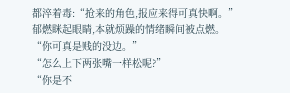都淬着毒:“抢来的角色,报应来得可真快啊。”
郁燃眯起眼睛,本就烦躁的情绪瞬间被点燃。
“你可真是贱的没边。”
“怎么上下两张嘴一样松呢?”
“你是不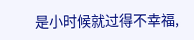是小时候就过得不幸福,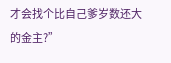才会找个比自己爹岁数还大的金主?”